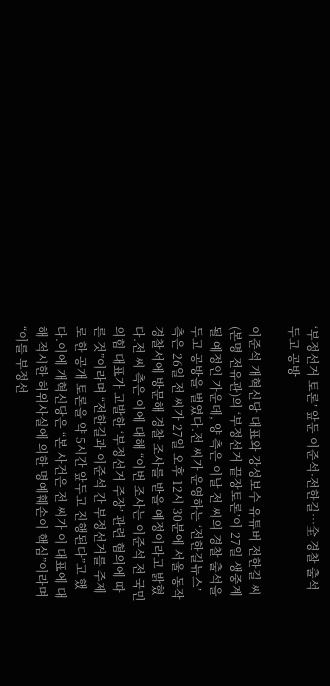‘부정선거 토론’ 앞둔 이준석·전한길…全 경찰 출석 두고 공방

이준석 개혁신당 대표와 강성보수 유튜버 전한길 씨(본명 전유관)의 ‘부정선거 끝장토론’이 27일 생중계될 예정인 가운데, 양 측은 이날 전 씨의 경찰 출석을 두고 공방을 벌였다.전 씨가 운영하는 ‘전한길뉴스’ 측은 26일 전 씨가 27일 오후 12시 30분에 서울 동작경찰서에 방문해 경찰 조사를 받을 예정이라고 밝혔다.전 씨 측은 이에 대해 “이번 조사는 이준석 전 국민의힘 대표가 고발한 ‘부정선거 주장’ 관련 혐의에 따른 것”이라며 “전한길과 이준석 간 부정선거를 주제로 한 공개 토론을 약 5시간 앞두고 진행된다”고 했다.이에 개혁신당은 “본 사건은 전 씨가 이 대표에 대해 적시한 허위사실에 의한 명예훼손이 핵심”이라며 “이를 부정선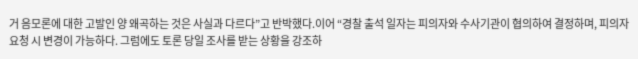거 음모론에 대한 고발인 양 왜곡하는 것은 사실과 다르다”고 반박했다.이어 “경찰 출석 일자는 피의자와 수사기관이 협의하여 결정하며, 피의자 요청 시 변경이 가능하다. 그럼에도 토론 당일 조사를 받는 상황을 강조하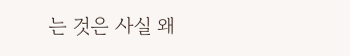는 것은 사실 왜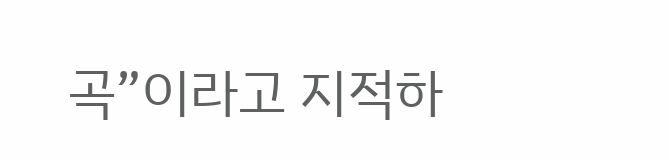곡”이라고 지적하